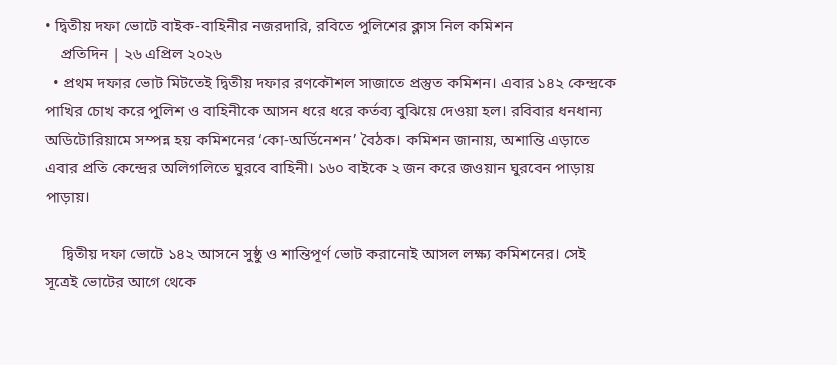• দ্বিতীয় দফা ভোটে বাইক-বাহিনীর নজরদারি, রবিতে পুলিশের ক্লাস নিল কমিশন
    প্রতিদিন | ২৬ এপ্রিল ২০২৬
  • প্রথম দফার ভোট মিটতেই দ্বিতীয় দফার রণকৌশল সাজাতে প্রস্তুত কমিশন। এবার ১৪২ কেন্দ্রকে পাখির চোখ করে পুলিশ ও বাহিনীকে আসন ধরে ধরে কর্তব্য বুঝিয়ে দেওয়া হল। রবিবার ধনধান্য অডিটোরিয়ামে সম্পন্ন হয় কমিশনের ‘কো-অর্ডিনেশন’ বৈঠক। কমিশন জানায়, অশান্তি এড়াতে এবার প্রতি কেন্দ্রের অলিগলিতে ঘুরবে বাহিনী। ১৬০ বাইকে ২ জন করে জওয়ান ঘুরবেন পাড়ায় পাড়ায়।

    দ্বিতীয় দফা ভোটে ১৪২ আসনে সুষ্ঠু ও শান্তিপূর্ণ ভোট করানোই আসল লক্ষ্য কমিশনের। সেই সূত্রেই ভোটের আগে থেকে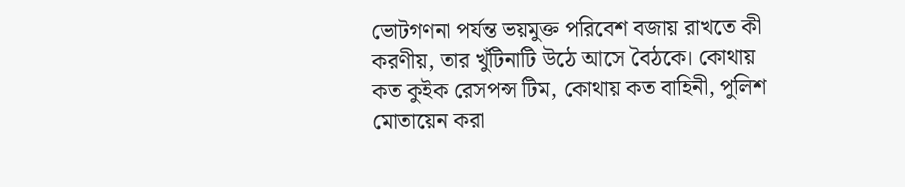ভোটগণনা পর্যন্ত ভয়মুক্ত পরিবেশ বজায় রাখতে কী করণীয়, তার খুঁটিনাটি উঠে আসে বৈঠকে। কোথায় কত কুইক রেসপন্স টিম, কোথায় কত বাহিনী, পুলিশ মোতায়েন করা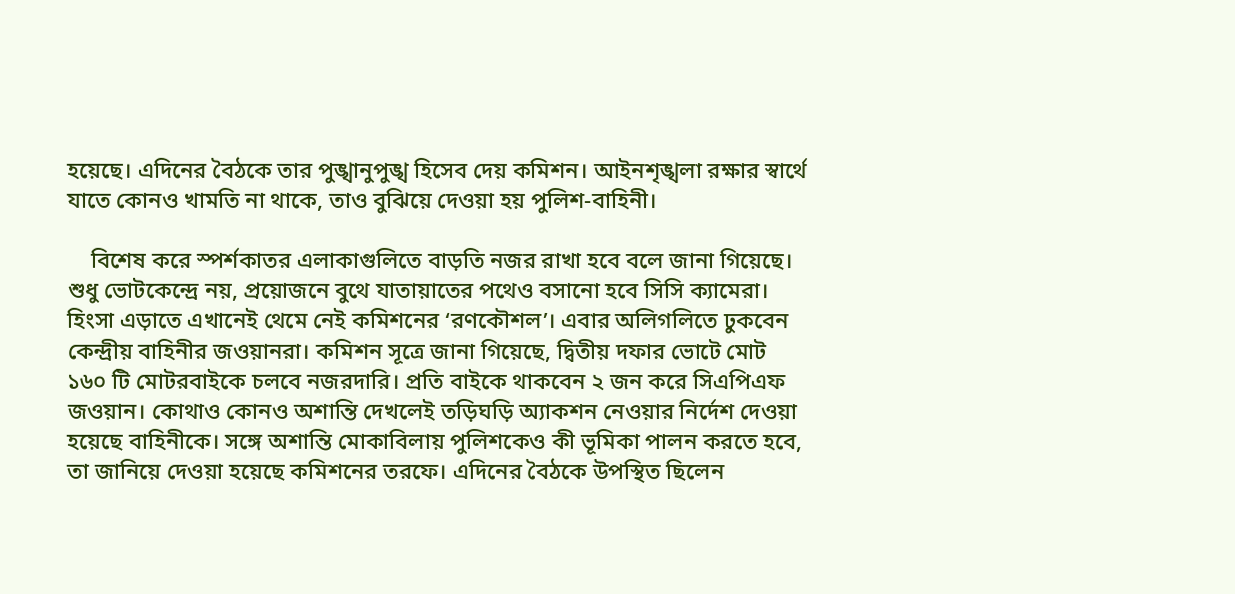হয়েছে। এদিনের বৈঠকে তার পুঙ্খানুপুঙ্খ হিসেব দেয় কমিশন। আইনশৃঙ্খলা রক্ষার স্বার্থে যাতে কোনও খামতি না থাকে, তাও বুঝিয়ে দেওয়া হয় পুলিশ-বাহিনী।

    বিশেষ করে স্পর্শকাতর এলাকাগুলিতে বাড়তি নজর রাখা হবে বলে জানা গিয়েছে। শুধু ভোটকেন্দ্রে নয়, প্রয়োজনে বুথে যাতায়াতের পথেও বসানো হবে সিসি ক্যামেরা। হিংসা এড়াতে এখানেই থেমে নেই কমিশনের ‘রণকৌশল’। এবার অলিগলিতে ঢুকবেন কেন্দ্রীয় বাহিনীর জওয়ানরা। কমিশন সূত্রে জানা গিয়েছে, দ্বিতীয় দফার ভোটে মোট ১৬০ টি মোটরবাইকে চলবে নজরদারি। প্রতি বাইকে থাকবেন ২ জন করে সিএপিএফ জওয়ান। কোথাও কোনও অশান্তি দেখলেই তড়িঘড়ি অ্যাকশন নেওয়ার নির্দেশ দেওয়া হয়েছে বাহিনীকে। সঙ্গে অশান্তি মোকাবিলায় পুলিশকেও কী ভূমিকা পালন করতে হবে, তা জানিয়ে দেওয়া হয়েছে কমিশনের তরফে। এদিনের বৈঠকে উপস্থিত ছিলেন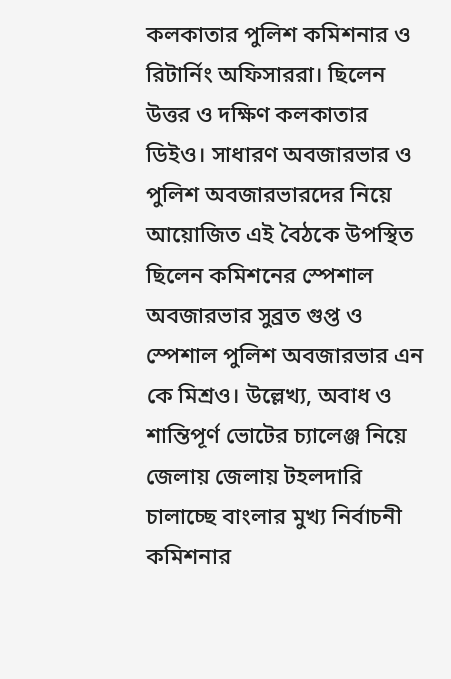কলকাতার পুলিশ কমিশনার ও রিটার্নিং অফিসাররা। ছিলেন উত্তর ও দক্ষিণ কলকাতার ডিইও। সাধারণ অবজারভার ও পুলিশ অবজারভারদের নিয়ে আয়োজিত এই বৈঠকে উপস্থিত ছিলেন কমিশনের স্পেশাল অবজারভার সুব্রত গুপ্ত ও স্পেশাল পুলিশ অবজারভার এন কে মিশ্রও। উল্লেখ্য, অবাধ ও শান্তিপূর্ণ ভোটের চ্যালেঞ্জ নিয়ে জেলায় জেলায় টহলদারি চালাচ্ছে বাংলার মুখ্য নির্বাচনী কমিশনার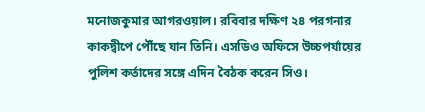মনোজকুমার আগরওয়াল। রবিবার দক্ষিণ ২৪ পরগনার কাকদ্বীপে পৌঁছে যান তিনি। এসডিও অফিসে উচ্চপর্যায়ের পুলিশ কর্তাদের সঙ্গে এদিন বৈঠক করেন সিও।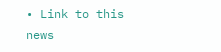• Link to this news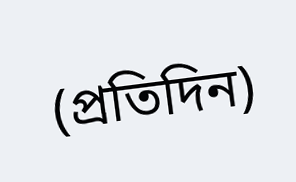(প্রতিদিন)